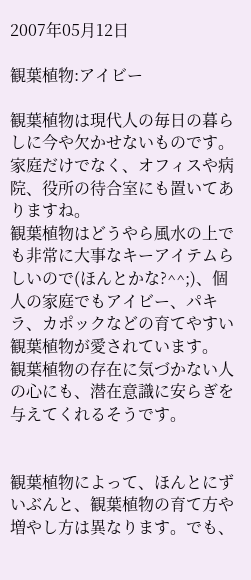2007年05月12日

観葉植物:アイビー

観葉植物は現代人の毎日の暮らしに今や欠かせないものです。家庭だけでなく、オフィスや病院、役所の待合室にも置いてありますね。
観葉植物はどうやら風水の上でも非常に大事なキーアイテムらしいので(ほんとかな?^^;)、個人の家庭でもアイビー、パキラ、カポックなどの育てやすい観葉植物が愛されています。
観葉植物の存在に気づかない人の心にも、潜在意識に安らぎを与えてくれるそうです。


観葉植物によって、ほんとにずいぶんと、観葉植物の育て方や増やし方は異なります。でも、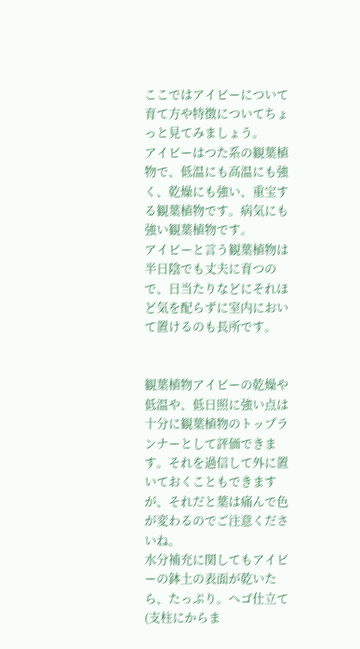ここではアイビーについて育て方や特徴についてちょっと見てみましょう。
アイビーはつた系の観葉植物で、低温にも高温にも強く、乾燥にも強い、重宝する観葉植物です。病気にも強い観葉植物です。
アイビーと言う観葉植物は半日陰でも丈夫に育つので、日当たりなどにそれほど気を配らずに室内において置けるのも長所です。


観葉植物アイビーの乾燥や低温や、低日照に強い点は十分に観葉植物のトップランナーとして評価できます。それを過信して外に置いておくこともできますが、それだと葉は痛んで色が変わるのでご注意くださいね。
水分補充に関してもアイビーの鉢土の表面が乾いたら、たっぷり。ヘゴ仕立て(支柱にからま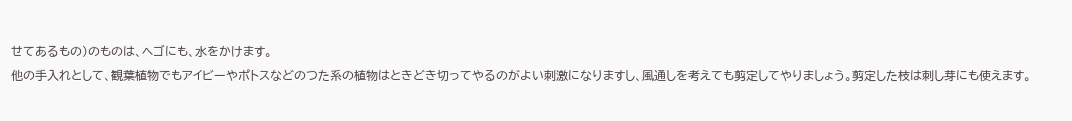せてあるもの)のものは、ヘゴにも、水をかけます。
他の手入れとして、観葉植物でもアイビーやポトスなどのつた系の植物はときどき切ってやるのがよい刺激になりますし、風通しを考えても剪定してやりましょう。剪定した枝は刺し芽にも使えます。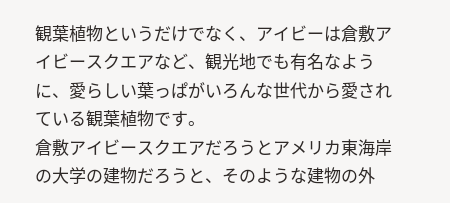観葉植物というだけでなく、アイビーは倉敷アイビースクエアなど、観光地でも有名なように、愛らしい葉っぱがいろんな世代から愛されている観葉植物です。
倉敷アイビースクエアだろうとアメリカ東海岸の大学の建物だろうと、そのような建物の外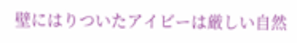壁にはりついたアイビーは厳しい自然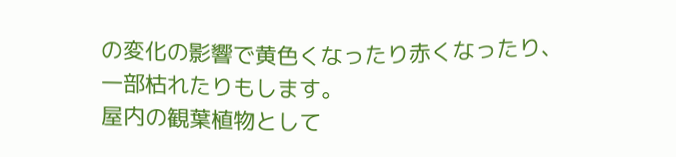の変化の影響で黄色くなったり赤くなったり、一部枯れたりもします。
屋内の観葉植物として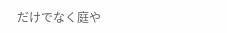だけでなく庭や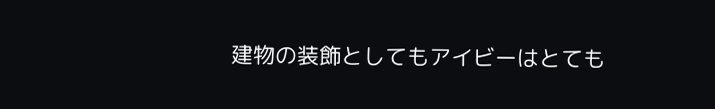建物の装飾としてもアイビーはとても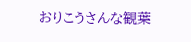おりこうさんな観葉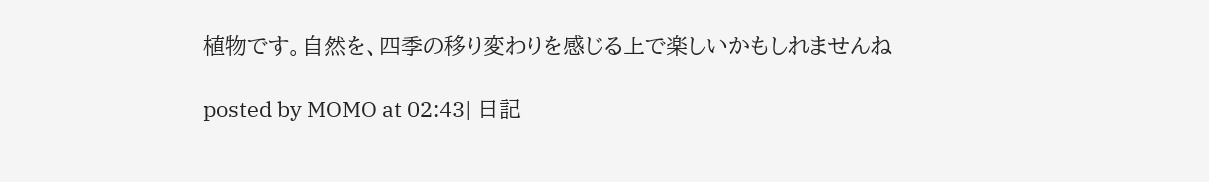植物です。自然を、四季の移り変わりを感じる上で楽しいかもしれませんね

posted by MOMO at 02:43| 日記